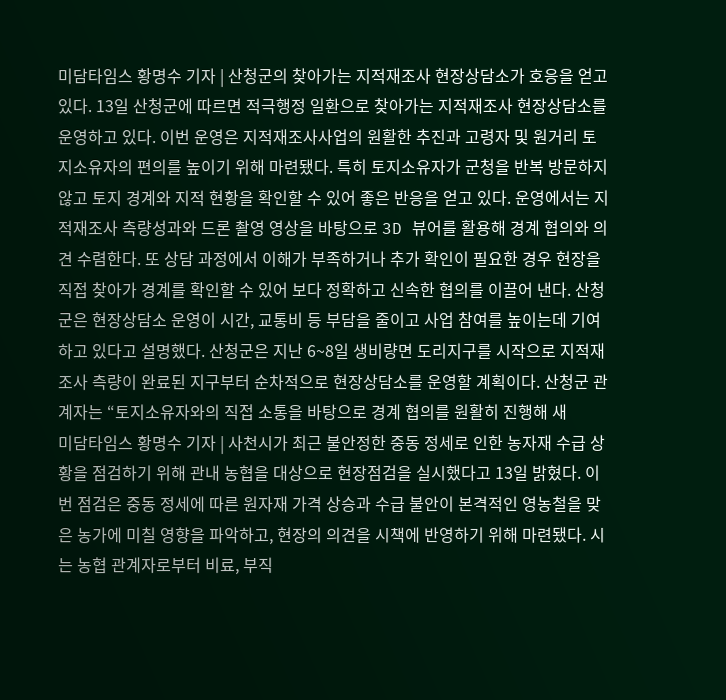미담타임스 황명수 기자 | 산청군의 찾아가는 지적재조사 현장상담소가 호응을 얻고 있다. 13일 산청군에 따르면 적극행정 일환으로 찾아가는 지적재조사 현장상담소를 운영하고 있다. 이번 운영은 지적재조사사업의 원활한 추진과 고령자 및 원거리 토지소유자의 편의를 높이기 위해 마련됐다. 특히 토지소유자가 군청을 반복 방문하지 않고 토지 경계와 지적 현황을 확인할 수 있어 좋은 반응을 얻고 있다. 운영에서는 지적재조사 측량성과와 드론 촬영 영상을 바탕으로 3D 뷰어를 활용해 경계 협의와 의견 수렴한다. 또 상담 과정에서 이해가 부족하거나 추가 확인이 필요한 경우 현장을 직접 찾아가 경계를 확인할 수 있어 보다 정확하고 신속한 협의를 이끌어 낸다. 산청군은 현장상담소 운영이 시간, 교통비 등 부담을 줄이고 사업 참여를 높이는데 기여하고 있다고 설명했다. 산청군은 지난 6~8일 생비량면 도리지구를 시작으로 지적재조사 측량이 완료된 지구부터 순차적으로 현장상담소를 운영할 계획이다. 산청군 관계자는 “토지소유자와의 직접 소통을 바탕으로 경계 협의를 원활히 진행해 새
미담타임스 황명수 기자 | 사천시가 최근 불안정한 중동 정세로 인한 농자재 수급 상황을 점검하기 위해 관내 농협을 대상으로 현장점검을 실시했다고 13일 밝혔다. 이번 점검은 중동 정세에 따른 원자재 가격 상승과 수급 불안이 본격적인 영농철을 맞은 농가에 미칠 영향을 파악하고, 현장의 의견을 시책에 반영하기 위해 마련됐다. 시는 농협 관계자로부터 비료, 부직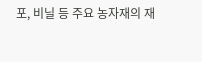포, 비닐 등 주요 농자재의 재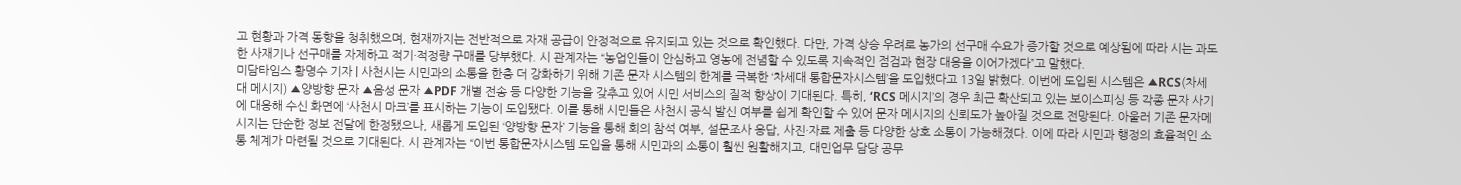고 현황과 가격 동향을 청취했으며, 현재까지는 전반적으로 자재 공급이 안정적으로 유지되고 있는 것으로 확인했다. 다만, 가격 상승 우려로 농가의 선구매 수요가 증가할 것으로 예상됨에 따라 시는 과도한 사재기나 선구매를 자제하고 적기·적정량 구매를 당부했다. 시 관계자는 “농업인들이 안심하고 영농에 전념할 수 있도록 지속적인 점검과 현장 대응을 이어가겠다”고 말했다.
미담타임스 황명수 기자 | 사천시는 시민과의 소통을 한층 더 강화하기 위해 기존 문자 시스템의 한계를 극복한 ‘차세대 통합문자시스템’을 도입했다고 13일 밝혔다. 이번에 도입된 시스템은 ▲RCS(차세대 메시지) ▲양방향 문자 ▲음성 문자 ▲PDF 개별 전송 등 다양한 기능을 갖추고 있어 시민 서비스의 질적 향상이 기대된다. 특히, ‘RCS 메시지’의 경우 최근 확산되고 있는 보이스피싱 등 각종 문자 사기에 대응해 수신 화면에 ‘사천시 마크’를 표시하는 기능이 도입됐다. 이를 통해 시민들은 사천시 공식 발신 여부를 쉽게 확인할 수 있어 문자 메시지의 신뢰도가 높아질 것으로 전망된다. 아울러 기존 문자메시지는 단순한 정보 전달에 한정됐으나, 새롭게 도입된 ‘양방향 문자’ 기능을 통해 회의 참석 여부, 설문조사 응답, 사진·자료 제출 등 다양한 상호 소통이 가능해졌다. 이에 따라 시민과 행정의 효율적인 소통 체계가 마련될 것으로 기대된다. 시 관계자는 “이번 통합문자시스템 도입을 통해 시민과의 소통이 훨씬 원활해지고, 대민업무 담당 공무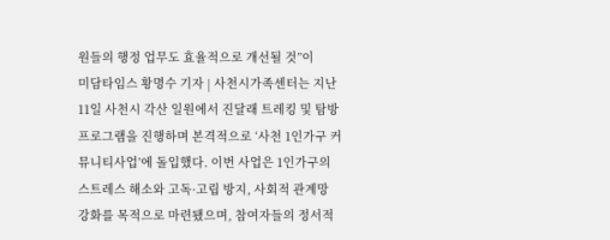원들의 행정 업무도 효율적으로 개선될 것”이
미담타임스 황명수 기자 | 사천시가족센터는 지난 11일 사천시 각산 일원에서 진달래 트레킹 및 탐방 프로그램을 진행하며 본격적으로 ‘사천 1인가구 커뮤니티사업’에 돌입했다. 이번 사업은 1인가구의 스트레스 해소와 고독·고립 방지, 사회적 관계망 강화를 목적으로 마련됐으며, 참여자들의 정서적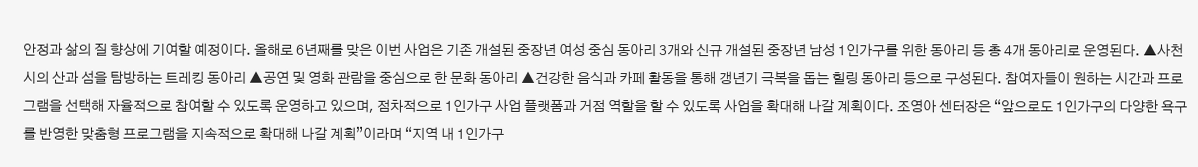안정과 삶의 질 향상에 기여할 예정이다. 올해로 6년째를 맞은 이번 사업은 기존 개설된 중장년 여성 중심 동아리 3개와 신규 개설된 중장년 남성 1인가구를 위한 동아리 등 총 4개 동아리로 운영된다. ▲사천시의 산과 섬을 탐방하는 트레킹 동아리 ▲공연 및 영화 관람을 중심으로 한 문화 동아리 ▲건강한 음식과 카페 활동을 통해 갱년기 극복을 돕는 힐링 동아리 등으로 구성된다. 참여자들이 원하는 시간과 프로그램을 선택해 자율적으로 참여할 수 있도록 운영하고 있으며, 점차적으로 1인가구 사업 플랫폼과 거점 역할을 할 수 있도록 사업을 확대해 나갈 계획이다. 조영아 센터장은 “앞으로도 1인가구의 다양한 욕구를 반영한 맞춤형 프로그램을 지속적으로 확대해 나갈 계획”이라며 “지역 내 1인가구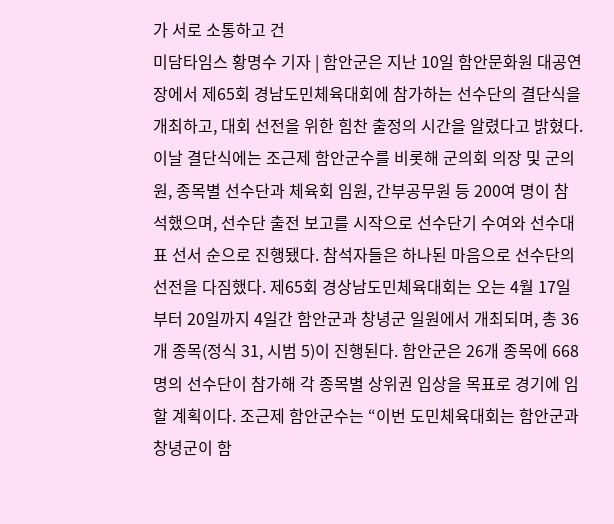가 서로 소통하고 건
미담타임스 황명수 기자 | 함안군은 지난 10일 함안문화원 대공연장에서 제65회 경남도민체육대회에 참가하는 선수단의 결단식을 개최하고, 대회 선전을 위한 힘찬 출정의 시간을 알렸다고 밝혔다. 이날 결단식에는 조근제 함안군수를 비롯해 군의회 의장 및 군의원, 종목별 선수단과 체육회 임원, 간부공무원 등 200여 명이 참석했으며, 선수단 출전 보고를 시작으로 선수단기 수여와 선수대표 선서 순으로 진행됐다. 참석자들은 하나된 마음으로 선수단의 선전을 다짐했다. 제65회 경상남도민체육대회는 오는 4월 17일부터 20일까지 4일간 함안군과 창녕군 일원에서 개최되며, 총 36개 종목(정식 31, 시범 5)이 진행된다. 함안군은 26개 종목에 668명의 선수단이 참가해 각 종목별 상위권 입상을 목표로 경기에 임할 계획이다. 조근제 함안군수는 “이번 도민체육대회는 함안군과 창녕군이 함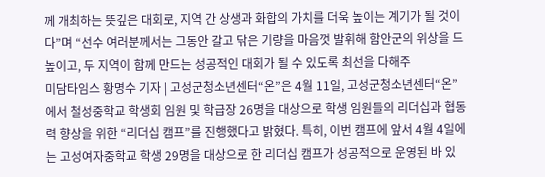께 개최하는 뜻깊은 대회로, 지역 간 상생과 화합의 가치를 더욱 높이는 계기가 될 것이다”며 “선수 여러분께서는 그동안 갈고 닦은 기량을 마음껏 발휘해 함안군의 위상을 드높이고, 두 지역이 함께 만드는 성공적인 대회가 될 수 있도록 최선을 다해주
미담타임스 황명수 기자 | 고성군청소년센터“온”은 4월 11일, 고성군청소년센터“온”에서 철성중학교 학생회 임원 및 학급장 26명을 대상으로 학생 임원들의 리더십과 협동력 향상을 위한 “리더십 캠프”를 진행했다고 밝혔다. 특히, 이번 캠프에 앞서 4월 4일에는 고성여자중학교 학생 29명을 대상으로 한 리더십 캠프가 성공적으로 운영된 바 있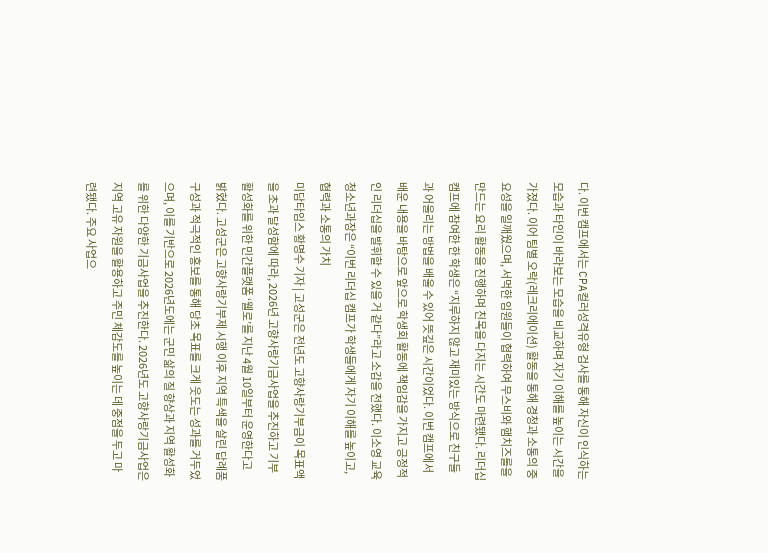다. 이번 캠프에서는 CPA컬러성격유형 검사를 통해 자신이 인식하는 모습과 타인이 바라보는 모습을 비교하며 자기 이해를 높이는 시간을 가졌다. 이어 팀별 오락(레크리에이션) 활동을 통해 경청과 소통의 중요성을 일깨웠으며, 서먹한 임원들이 협력하여 무스비와 햄치즈롤을 만드는 요리 활동을 진행하며 친목을 다지는 시간도 마련됐다. 리더십 캠프에 참여한 한 학생은 “지루하지 않고 재미있는 방식으로 친구들과 어울리는 방법을 배울 수 있어 뜻깊은 시간이었다. 이번 캠프에서 배운 내용을 바탕으로 앞으로 학생회 활동에 책임감을 가지고 긍정적인 리더십을 발휘할 수 있을 거 같다”라고 소감을 전했다. 이소영 교육청소년과장은 “이번 리더십 캠프가 학생들에게 자기 이해를 높이고, 협력과 소통의 가치
미담타임스 황명수 기자 | 고성군은 전년도 고향사랑기부금이 목표액을 초과 달성함에 따라, 2026년 고향사랑기금사업을 추진하고 기부 활성화를 위한 민간플랫폼 ‘웰로’를 지난 4월 10일부터 운영한다고 밝혔다. 고성군은 고향사랑기부제 시행 이후 지역 특색을 살린 답례품 구성과 적극적인 홍보를 통해 당초 목표를 크게 웃도는 성과를 거두었으며, 이를 기반으로 2026년도에는 군민 삶의 질 향상과 지역 활성화를 위한 다양한 기금사업을 추진한다. 2026년도 고향사랑기금사업은 지역 고유 자원을 활용하고 주민 체감도를 높이는 데 중점을 두고 마련됐다. 주요 사업으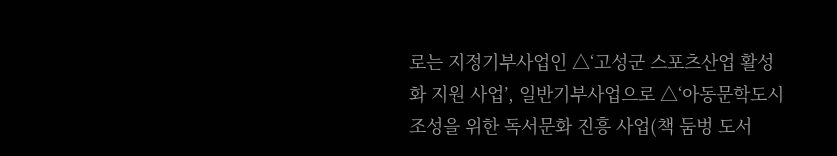로는 지정기부사업인 △‘고성군 스포츠산업 활성화 지원 사업’, 일반기부사업으로 △‘아동문학도시 조성을 위한 독서문화 진흥 사업(책 둠벙 도서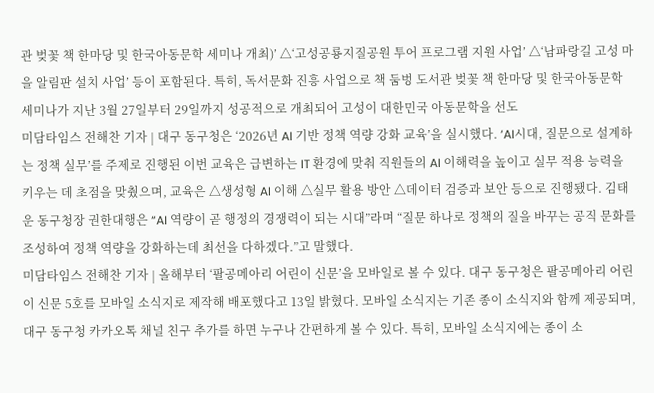관 벚꽃 책 한마당 및 한국아동문학 세미나 개최)’ △‘고성공룡지질공원 투어 프로그램 지원 사업’ △‘남파랑길 고성 마을 알림판 설치 사업’ 등이 포함된다. 특히, 독서문화 진흥 사업으로 책 둠벙 도서관 벚꽃 책 한마당 및 한국아동문학 세미나가 지난 3월 27일부터 29일까지 성공적으로 개최되어 고성이 대한민국 아동문학을 선도
미담타임스 전해찬 기자 | 대구 동구청은 ‘2026년 AI 기반 정책 역량 강화 교육’을 실시했다. ‘AI시대, 질문으로 설계하는 정책 실무’를 주제로 진행된 이번 교육은 급변하는 IT 환경에 맞춰 직원들의 AI 이해력을 높이고 실무 적용 능력을 키우는 데 초점을 맞췄으며, 교육은 △생성형 AI 이해 △실무 활용 방안 △데이터 검증과 보안 등으로 진행됐다. 김태운 동구청장 권한대행은 “AI 역량이 곧 행정의 경쟁력이 되는 시대”라며 “질문 하나로 정책의 질을 바꾸는 공직 문화를 조성하여 정책 역량을 강화하는데 최선을 다하겠다.”고 말했다.
미담타임스 전해찬 기자 | 올해부터 ‘팔공메아리 어린이 신문’을 모바일로 볼 수 있다. 대구 동구청은 팔공메아리 어린이 신문 5호를 모바일 소식지로 제작해 배포했다고 13일 밝혔다. 모바일 소식지는 기존 종이 소식지와 함께 제공되며, 대구 동구청 카카오톡 채널 친구 추가를 하면 누구나 간편하게 볼 수 있다. 특히, 모바일 소식지에는 종이 소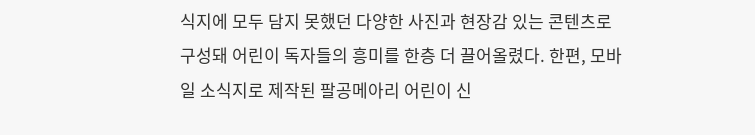식지에 모두 담지 못했던 다양한 사진과 현장감 있는 콘텐츠로 구성돼 어린이 독자들의 흥미를 한층 더 끌어올렸다. 한편, 모바일 소식지로 제작된 팔공메아리 어린이 신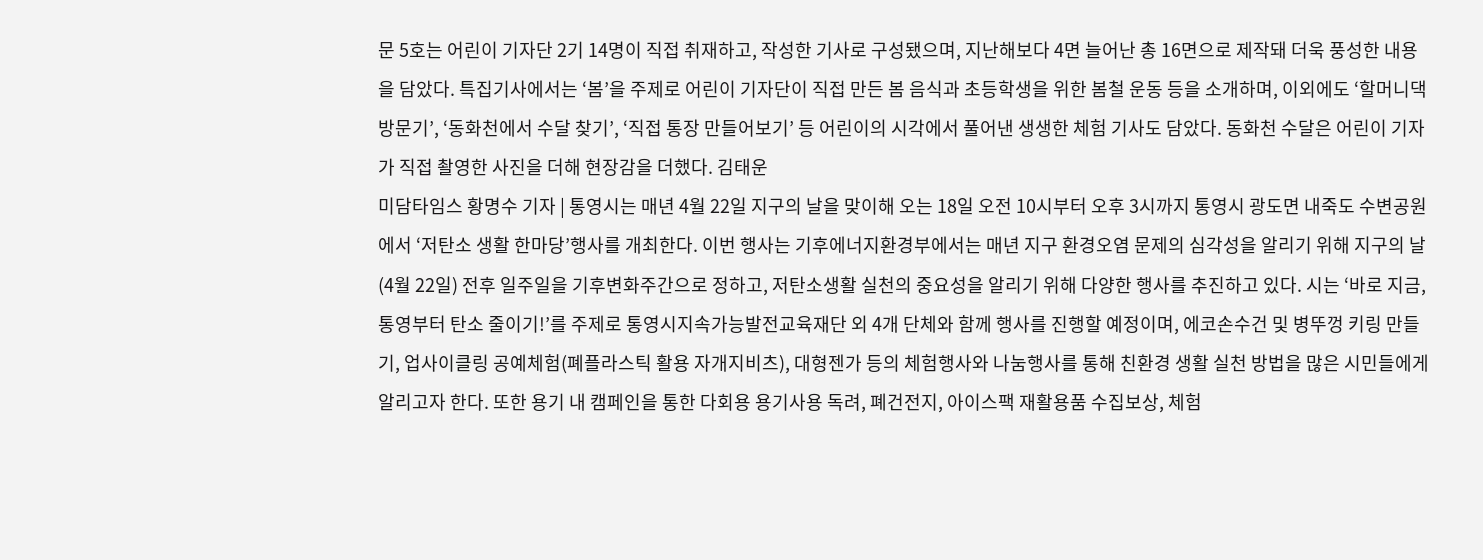문 5호는 어린이 기자단 2기 14명이 직접 취재하고, 작성한 기사로 구성됐으며, 지난해보다 4면 늘어난 총 16면으로 제작돼 더욱 풍성한 내용을 담았다. 특집기사에서는 ‘봄’을 주제로 어린이 기자단이 직접 만든 봄 음식과 초등학생을 위한 봄철 운동 등을 소개하며, 이외에도 ‘할머니댁 방문기’, ‘동화천에서 수달 찾기’, ‘직접 통장 만들어보기’ 등 어린이의 시각에서 풀어낸 생생한 체험 기사도 담았다. 동화천 수달은 어린이 기자가 직접 촬영한 사진을 더해 현장감을 더했다. 김태운
미담타임스 황명수 기자 | 통영시는 매년 4월 22일 지구의 날을 맞이해 오는 18일 오전 10시부터 오후 3시까지 통영시 광도면 내죽도 수변공원에서 ‘저탄소 생활 한마당’행사를 개최한다. 이번 행사는 기후에너지환경부에서는 매년 지구 환경오염 문제의 심각성을 알리기 위해 지구의 날(4월 22일) 전후 일주일을 기후변화주간으로 정하고, 저탄소생활 실천의 중요성을 알리기 위해 다양한 행사를 추진하고 있다. 시는 ‘바로 지금, 통영부터 탄소 줄이기!’를 주제로 통영시지속가능발전교육재단 외 4개 단체와 함께 행사를 진행할 예정이며, 에코손수건 및 병뚜껑 키링 만들기, 업사이클링 공예체험(폐플라스틱 활용 자개지비츠), 대형젠가 등의 체험행사와 나눔행사를 통해 친환경 생활 실천 방법을 많은 시민들에게 알리고자 한다. 또한 용기 내 캠페인을 통한 다회용 용기사용 독려, 폐건전지, 아이스팩 재활용품 수집보상, 체험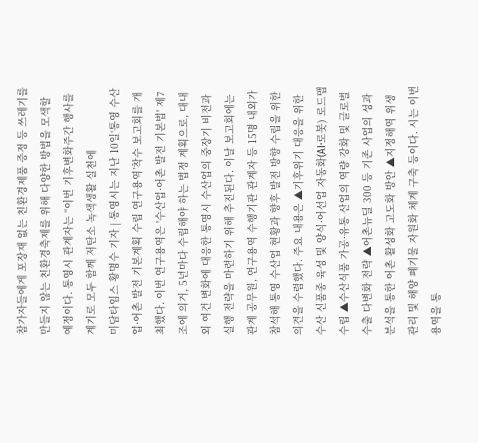참가자들에게 포장재 없는 친환경제품 증정 등 쓰레기를 만들지 않는 친환경축제를 위해 다양한 방법을 모색할 예정이다. 통영시 관계자는 “이번 기후변화주간 행사를 계기로 모두 함께 저탄소 녹색생활 실천에
미담타임스 황명수 기자 | 통영시는 지난 10일‘통영 수산업·어촌 발전 기본계획 수립 연구용역’착수 보고회를 개최했다. 이번 연구용역은 '수산업·어촌 발전 기본법' 제7조에 의거, 5년마다 수립해야 하는 법정 계획으로, 대내외 여건 변화에 대응한 통영시 수산업의 중장기 비전과 실행 전략을 마련하기 위해 추진된다. 이날 보고회에는 관계 공무원, 연구용역 수행기관 관계자 등 15명 내외가 참석해 통영 수산업 현황과 향후 발전 방향 수립을 위한 의견을 수렴했다. 주요 내용은 ▲기후위기 대응을 위한 수산 신품종 육성 및 양식·어선업 자동화(AI·로봇) 로드맵 수립 ▲수산식품 가공·유통 산업의 역량 강화 및 글로벌 수출 다변화 전략 ▲어촌뉴딜 300 등 기존 사업의 성과 분석을 통한 어촌 활성화 고도화 방안 ▲지정해역 위생관리 및 해양 폐기물 자원화 체계 구축 등이다. 시는 이번 용역을 통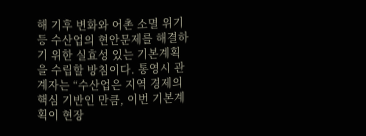해 기후 변화와 어촌 소멸 위기 등 수산업의 현안문제를 해결하기 위한 실효성 있는 기본계획을 수립할 방침이다. 통영시 관계자는 “수산업은 지역 경제의 핵심 기반인 만큼, 이번 기본계획이 현장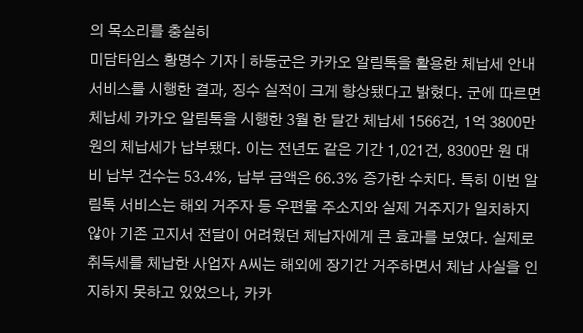의 목소리를 충실히
미담타임스 황명수 기자 | 하동군은 카카오 알림톡을 활용한 체납세 안내 서비스를 시행한 결과, 징수 실적이 크게 향상됐다고 밝혔다. 군에 따르면 체납세 카카오 알림톡을 시행한 3월 한 달간 체납세 1566건, 1억 3800만 원의 체납세가 납부됐다. 이는 전년도 같은 기간 1,021건, 8300만 원 대비 납부 건수는 53.4%, 납부 금액은 66.3% 증가한 수치다. 특히 이번 알림톡 서비스는 해외 거주자 등 우편물 주소지와 실제 거주지가 일치하지 않아 기존 고지서 전달이 어려웠던 체납자에게 큰 효과를 보였다. 실제로 취득세를 체납한 사업자 A씨는 해외에 장기간 거주하면서 체납 사실을 인지하지 못하고 있었으나, 카카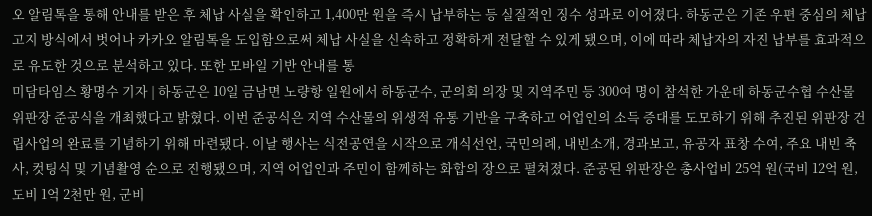오 알림톡을 통해 안내를 받은 후 체납 사실을 확인하고 1,400만 원을 즉시 납부하는 등 실질적인 징수 성과로 이어졌다. 하동군은 기존 우편 중심의 체납 고지 방식에서 벗어나 카카오 알림톡을 도입함으로써 체납 사실을 신속하고 정확하게 전달할 수 있게 됐으며, 이에 따라 체납자의 자진 납부를 효과적으로 유도한 것으로 분석하고 있다. 또한 모바일 기반 안내를 통
미담타임스 황명수 기자 | 하동군은 10일 금남면 노량항 일원에서 하동군수, 군의회 의장 및 지역주민 등 300여 명이 참석한 가운데 하동군수협 수산물 위판장 준공식을 개최했다고 밝혔다. 이번 준공식은 지역 수산물의 위생적 유통 기반을 구축하고 어업인의 소득 증대를 도모하기 위해 추진된 위판장 건립사업의 완료를 기념하기 위해 마련됐다. 이날 행사는 식전공연을 시작으로 개식선언, 국민의례, 내빈소개, 경과보고, 유공자 표창 수여, 주요 내빈 축사, 컷팅식 및 기념촬영 순으로 진행됐으며, 지역 어업인과 주민이 함께하는 화합의 장으로 펼쳐졌다. 준공된 위판장은 총사업비 25억 원(국비 12억 원, 도비 1억 2천만 원, 군비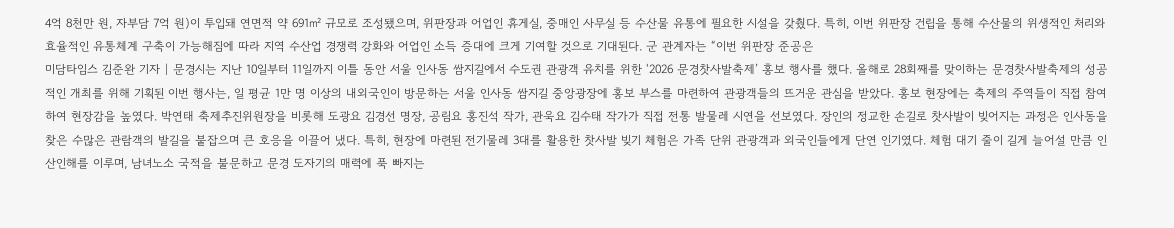4억 8천만 원, 자부담 7억 원)이 투입돼 연면적 약 691㎡ 규모로 조성됐으며, 위판장과 어업인 휴게실, 중매인 사무실 등 수산물 유통에 필요한 시설을 갖췄다. 특히, 이번 위판장 건립을 통해 수산물의 위생적인 처리와 효율적인 유통체계 구축이 가능해짐에 따라 지역 수산업 경쟁력 강화와 어업인 소득 증대에 크게 기여할 것으로 기대된다. 군 관계자는 “이번 위판장 준공은
미담타임스 김준완 기자 | 문경시는 지난 10일부터 11일까지 이틀 동안 서울 인사동 쌈지길에서 수도권 관광객 유치를 위한 ‘2026 문경찻사발축제’ 홍보 행사를 했다. 올해로 28회째를 맞이하는 문경찻사발축제의 성공적인 개최를 위해 기획된 이번 행사는, 일 평균 1만 명 이상의 내외국인이 방문하는 서울 인사동 쌈지길 중앙광장에 홍보 부스를 마련하여 관광객들의 뜨거운 관심을 받았다. 홍보 현장에는 축제의 주역들이 직접 참여하여 현장감을 높였다. 박연태 축제추진위원장을 비롯해 도광요 김경선 명장, 공림요 홍진석 작가, 관욱요 김수태 작가가 직접 전통 발물레 시연을 선보였다. 장인의 정교한 손길로 찻사발이 빚어지는 과정은 인사동을 찾은 수많은 관람객의 발길을 붙잡으며 큰 호응을 이끌어 냈다. 특히, 현장에 마련된 전기물레 3대를 활용한 찻사발 빚기 체험은 가족 단위 관광객과 외국인들에게 단연 인기였다. 체험 대기 줄이 길게 늘어설 만큼 인산인해를 이루며, 남녀노소 국적을 불문하고 문경 도자기의 매력에 푹 빠지는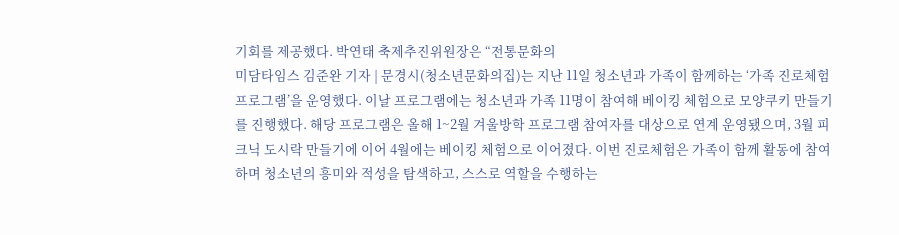기회를 제공했다. 박연태 축제추진위원장은 “전통문화의
미담타임스 김준완 기자 | 문경시(청소년문화의집)는 지난 11일 청소년과 가족이 함께하는 ‘가족 진로체험 프로그램’을 운영했다. 이날 프로그램에는 청소년과 가족 11명이 참여해 베이킹 체험으로 모양쿠키 만들기를 진행했다. 해당 프로그램은 올해 1~2월 겨울방학 프로그램 참여자를 대상으로 연계 운영됐으며, 3월 피크닉 도시락 만들기에 이어 4월에는 베이킹 체험으로 이어졌다. 이번 진로체험은 가족이 함께 활동에 참여하며 청소년의 흥미와 적성을 탐색하고, 스스로 역할을 수행하는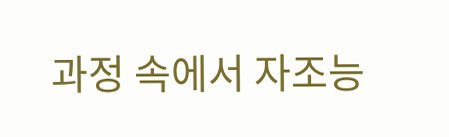과정 속에서 자조능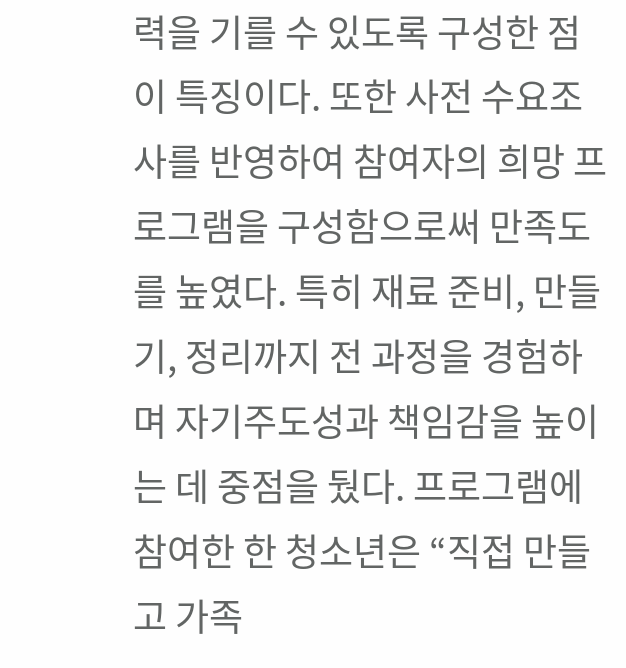력을 기를 수 있도록 구성한 점이 특징이다. 또한 사전 수요조사를 반영하여 참여자의 희망 프로그램을 구성함으로써 만족도를 높였다. 특히 재료 준비, 만들기, 정리까지 전 과정을 경험하며 자기주도성과 책임감을 높이는 데 중점을 뒀다. 프로그램에 참여한 한 청소년은 “직접 만들고 가족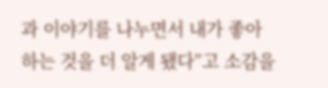과 이야기를 나누면서 내가 좋아하는 것을 더 알게 됐다”고 소감을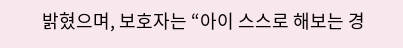밝혔으며, 보호자는 “아이 스스로 해보는 경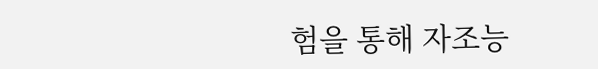험을 통해 자조능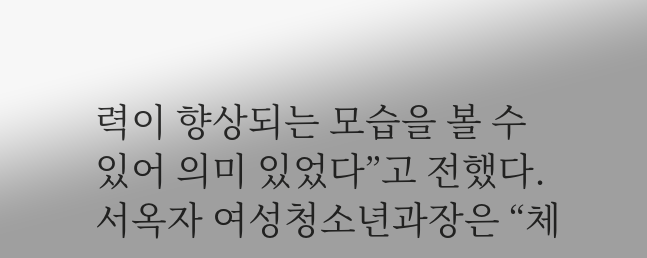력이 향상되는 모습을 볼 수 있어 의미 있었다”고 전했다. 서옥자 여성청소년과장은 “체